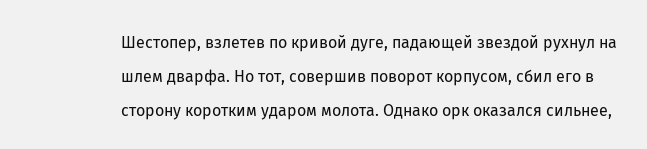Шестопер, взлетев по кривой дуге, падающей звездой рухнул на шлем дварфа. Но тот, совершив поворот корпусом, сбил его в сторону коротким ударом молота. Однако орк оказался сильнее,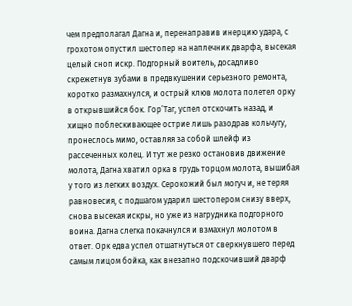чем предполагал Дагна и, перенаправив инерцию удара, с грохотом опустил шестопер на наплечник дварфа, высекая целый сноп искр. Подгорный воитель, досадливо скрежетнув зубами в предвкушении серьезного ремонта, коротко размахнулся, и острый клюв молота полетел орку в открывшийся бок. Гор’Таг, успел отскочить назад, и хищно поблескивающее острие лишь разодрав кольчугу, пронеслось мимо, оставляя за собой шлейф из рассеченных колец. И тут же резко остановив движение молота, Дагна хватил орка в грудь торцом молота, вышибая у того из легких воздух. Серокожий был могуч и, не теряя равновесия, с подшагом ударил шестопером снизу вверх, снова высекая искры, но уже из нагрудника подгорного воина. Дагна слегка покачнулся и взмахнул молотом в ответ. Орк едва успел отшатнуться от сверкнувшего перед самым лицом бойка, как внезапно подскочивший дварф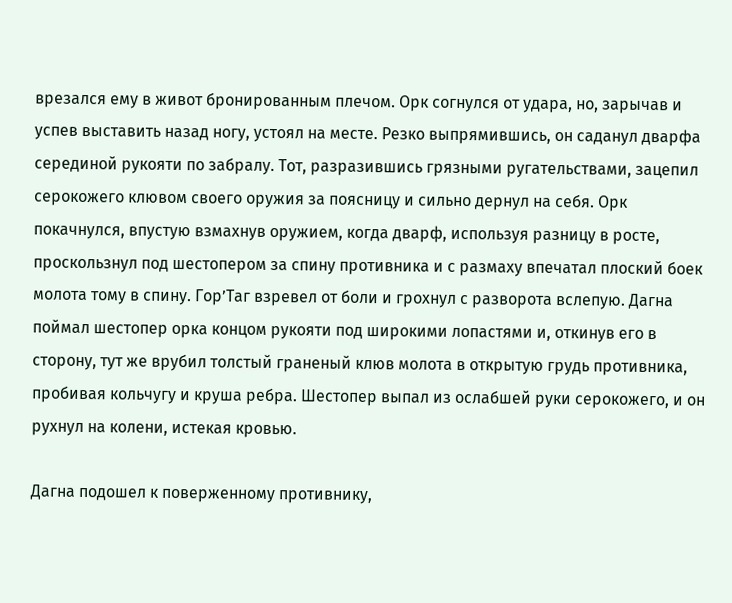врезался ему в живот бронированным плечом. Орк согнулся от удара, но, зарычав и успев выставить назад ногу, устоял на месте. Резко выпрямившись, он саданул дварфа серединой рукояти по забралу. Тот, разразившись грязными ругательствами, зацепил серокожего клювом своего оружия за поясницу и сильно дернул на себя. Орк покачнулся, впустую взмахнув оружием, когда дварф, используя разницу в росте, проскользнул под шестопером за спину противника и с размаху впечатал плоский боек молота тому в спину. Гор’Таг взревел от боли и грохнул с разворота вслепую. Дагна поймал шестопер орка концом рукояти под широкими лопастями и, откинув его в сторону, тут же врубил толстый граненый клюв молота в открытую грудь противника, пробивая кольчугу и круша ребра. Шестопер выпал из ослабшей руки серокожего, и он рухнул на колени, истекая кровью.

Дагна подошел к поверженному противнику,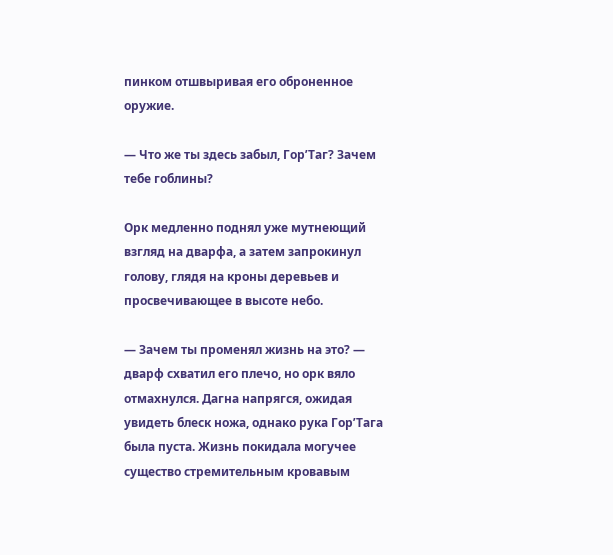пинком отшвыривая его оброненное оружие.

— Что же ты здесь забыл, Гор’Таг? Зачем тебе гоблины?

Орк медленно поднял уже мутнеющий взгляд на дварфа, а затем запрокинул голову, глядя на кроны деревьев и просвечивающее в высоте небо.

— Зачем ты променял жизнь на это? — дварф схватил его плечо, но орк вяло отмахнулся. Дагна напрягся, ожидая увидеть блеск ножа, однако рука Гор’Тага была пуста. Жизнь покидала могучее существо стремительным кровавым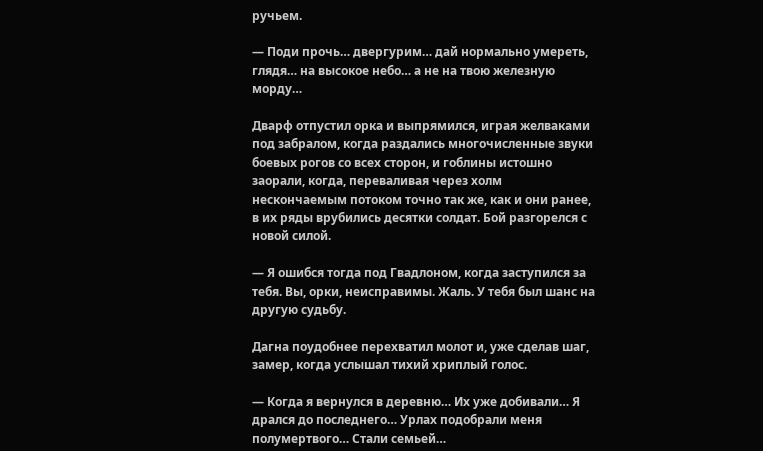ручьем.

— Поди прочь… двергурим… дай нормально умереть, глядя… на высокое небо… а не на твою железную морду…

Дварф отпустил орка и выпрямился, играя желваками под забралом, когда раздались многочисленные звуки боевых рогов со всех сторон, и гоблины истошно заорали, когда, переваливая через холм нескончаемым потоком точно так же, как и они ранее, в их ряды врубились десятки солдат. Бой разгорелся с новой силой.

— Я ошибся тогда под Гвадлоном, когда заступился за тебя. Вы, орки, неисправимы. Жаль. У тебя был шанс на другую судьбу.

Дагна поудобнее перехватил молот и, уже сделав шаг, замер, когда услышал тихий хриплый голос.

— Когда я вернулся в деревню… Их уже добивали… Я дрался до последнего… Урлах подобрали меня полумертвого… Стали семьей…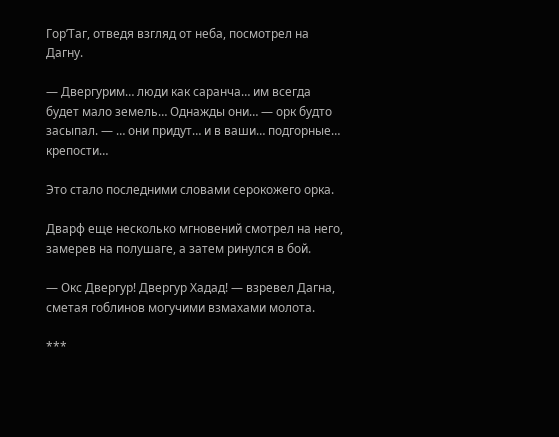Гор’Таг, отведя взгляд от неба, посмотрел на Дагну.

— Двергурим… люди как саранча… им всегда будет мало земель… Однажды они… — орк будто засыпал. — … они придут… и в ваши… подгорные… крепости…

Это стало последними словами серокожего орка.

Дварф еще несколько мгновений смотрел на него, замерев на полушаге, а затем ринулся в бой.

— Окс Двергур! Двергур Хадад! — взревел Дагна, сметая гоблинов могучими взмахами молота.

***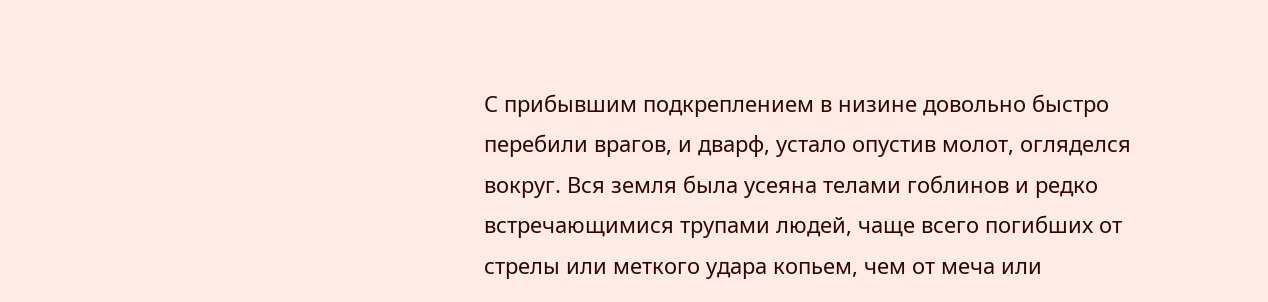С прибывшим подкреплением в низине довольно быстро перебили врагов, и дварф, устало опустив молот, огляделся вокруг. Вся земля была усеяна телами гоблинов и редко встречающимися трупами людей, чаще всего погибших от стрелы или меткого удара копьем, чем от меча или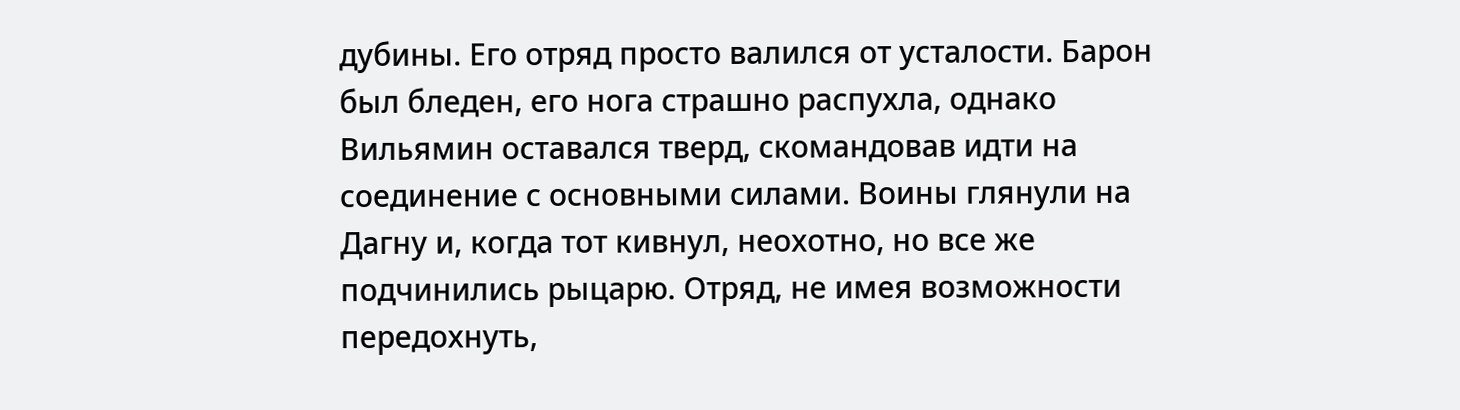дубины. Его отряд просто валился от усталости. Барон был бледен, его нога страшно распухла, однако Вильямин оставался тверд, скомандовав идти на соединение с основными силами. Воины глянули на Дагну и, когда тот кивнул, неохотно, но все же подчинились рыцарю. Отряд, не имея возможности передохнуть,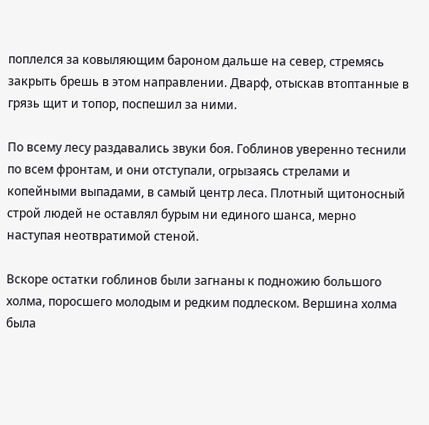поплелся за ковыляющим бароном дальше на север, стремясь закрыть брешь в этом направлении. Дварф, отыскав втоптанные в грязь щит и топор, поспешил за ними.

По всему лесу раздавались звуки боя. Гоблинов уверенно теснили по всем фронтам, и они отступали, огрызаясь стрелами и копейными выпадами, в самый центр леса. Плотный щитоносный строй людей не оставлял бурым ни единого шанса, мерно наступая неотвратимой стеной.

Вскоре остатки гоблинов были загнаны к подножию большого холма, поросшего молодым и редким подлеском. Вершина холма была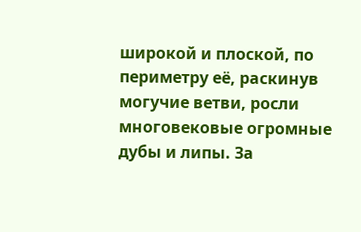широкой и плоской, по периметру её, раскинув могучие ветви, росли многовековые огромные дубы и липы. За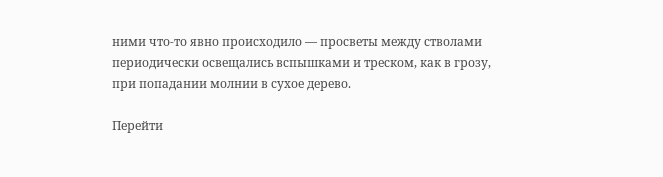ними что-то явно происходило — просветы между стволами периодически освещались вспышками и треском, как в грозу, при попадании молнии в сухое дерево.

Перейти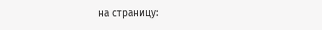на страницу: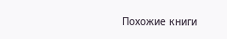Похожие книги